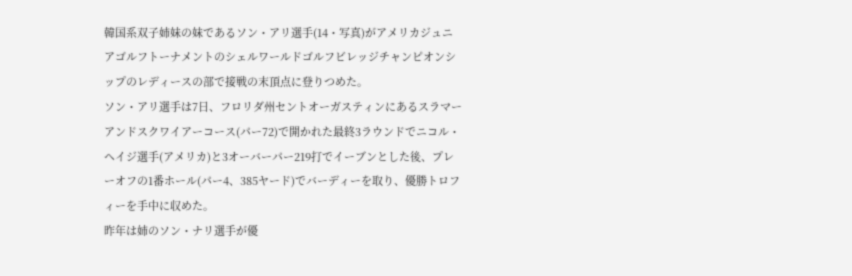韓国系双子姉妹の妹であるソン・アリ選手(14・写真)がアメリカジュニアゴルフトーナメントのシェルワールドゴルフビレッジチャンピオンシップのレディースの部で接戦の末頂点に登りつめた。
ソン・アリ選手は7日、フロリダ州セントオーガスティンにあるスラマーアンドスクワイアーコース(パー72)で開かれた最終3ラウンドでニコル・ヘイジ選手(アメリカ)と3オーバーパー219打でイーブンとした後、プレーオフの1番ホール(パー4、385ヤード)でバーディーを取り、優勝トロフィーを手中に収めた。
昨年は姉のソン・ナリ選手が優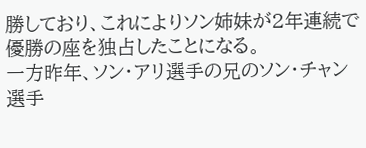勝しており、これによりソン姉妹が2年連続で優勝の座を独占したことになる。
一方昨年、ソン・アリ選手の兄のソン・チャン選手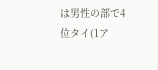は男性の部で4位タイ(1ア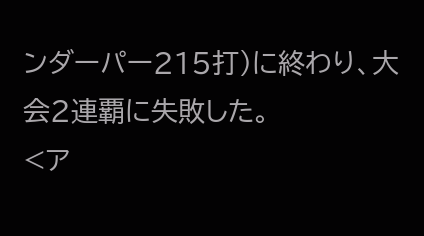ンダーパー215打)に終わり、大会2連覇に失敗した。
<ア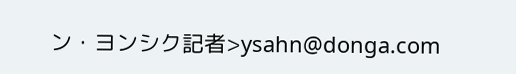ン・ヨンシク記者>ysahn@donga.com